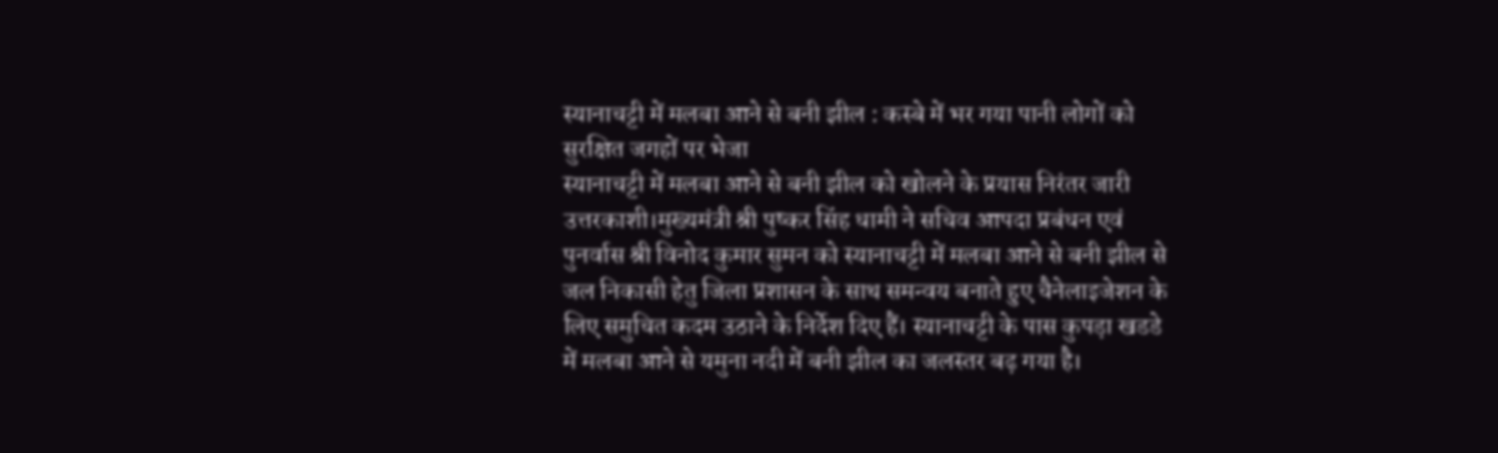स्यानाचट्टी में मलबा आने से बनी झील : कस्बे में भर गया पानी लोगों को सुरक्षित जगहों पर भेजा
स्यानाचट्टी में मलबा आने से बनी झील को खोलने के प्रयास निरंतर जारी
उत्तरकाशी।मुख्यमंत्री श्री पुष्कर सिंह धामी ने सचिव आपदा प्रबंधन एवं पुनर्वास श्री विनोद कुमार सुमन को स्यानाचट्टी में मलबा आने से बनी झील से जल निकासी हेतु जिला प्रशासन के साथ समन्वय बनाते हुए चैनेलाइजेशन के लिए समुचित कदम उठाने के निर्देश दिए हैं। स्यानाचट्टी के पास कुपड़ा खडडे में मलबा आने से यमुना नदी में बनी झील का जलस्तर बढ़ गया है।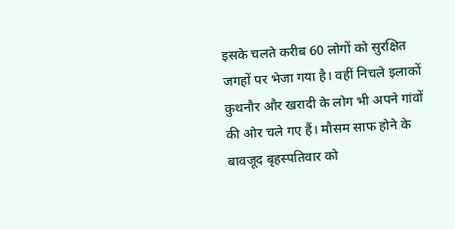इसके चलते करीब 60 लोगों को सुरक्षित जगहों पर भेजा गया है। वहीं निचले इलाकों कुथनौर और खरादी के लोग भी अपने गांवों की ओर चले गए हैं। मौसम साफ होने के बावजूद बृहस्पतिवार को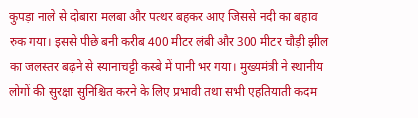कुपड़ा नाले से दोबारा मलबा और पत्थर बहकर आए जिससे नदी का बहाव रुक गया। इससे पीछे बनी करीब 400 मीटर लंबी और 300 मीटर चौड़ी झील का जलस्तर बढ़ने से स्यानाचट्टी कस्बे में पानी भर गया। मुख्यमंत्री ने स्थानीय लोगों की सुरक्षा सुनिश्चित करने के लिए प्रभावी तथा सभी एहतियाती कदम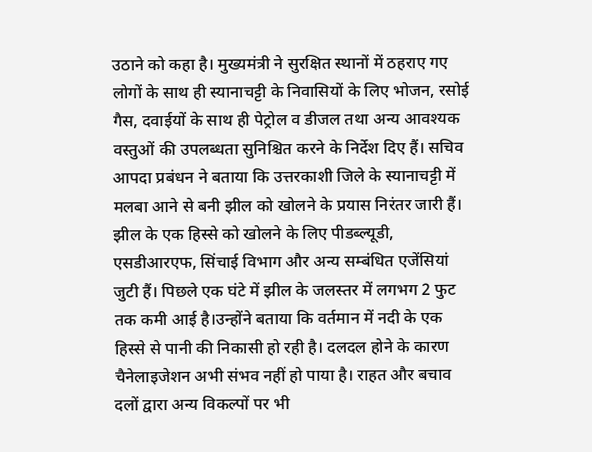उठाने को कहा है। मुख्यमंत्री ने सुरक्षित स्थानों में ठहराए गए लोगों के साथ ही स्यानाचट्टी के निवासियों के लिए भोजन, रसोई गैस, दवाईयों के साथ ही पेट्रोल व डीजल तथा अन्य आवश्यक वस्तुओं की उपलब्धता सुनिश्चित करने के निर्देश दिए हैं। सचिव आपदा प्रबंधन ने बताया कि उत्तरकाशी जिले के स्यानाचट्टी में मलबा आने से बनी झील को खोलने के प्रयास निरंतर जारी हैं। झील के एक हिस्से को खोलने के लिए पीडब्ल्यूडी, एसडीआरएफ, सिंचाई विभाग और अन्य सम्बंधित एजेंसियां जुटी हैं। पिछले एक घंटे में झील के जलस्तर में लगभग 2 फुट तक कमी आई है।उन्होंने बताया कि वर्तमान में नदी के एक हिस्से से पानी की निकासी हो रही है। दलदल होने के कारण चैनेलाइजेशन अभी संभव नहीं हो पाया है। राहत और बचाव दलों द्वारा अन्य विकल्पों पर भी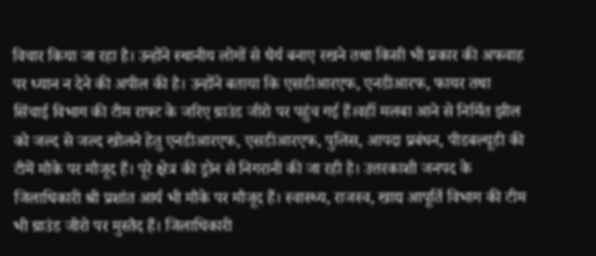विचार किया जा रहा है। उन्होंने स्थानीय लोगों से धैर्य बनाए रखने तथा किसी भी प्रकार की अफवाह पर ध्यान न देने की अपील की है। उन्होंने बताया कि एसडीआरएफ, एनडीआरफ, फायर तथा सिंचाई विभाग की टीम राफ्ट के जरिए ग्राउंड जीरो पर पहुंच गई हैं।वहीं मलबा आने से निर्मित झील को जल्द से जल्द खोलने हेतु एनडीआरएफ, एसडीआरएफ, पुलिस, आपदा प्रबंधन, पीडबल्यूडी की टीमें मौके पर मौजूद हैं। पूरे क्षेत्र की ड्रोन से निगरानी की जा रही है। उत्तरकाशी जनपद के जिलाधिकारी श्री प्रशांत आर्य भी मौके पर मौजूद हैं। स्वास्थ्य, राजस्व, खाद्य आपूर्ति विभाग की टीम भी ग्राउंड जीरो पर मुस्तैद हैं। जिलाधिकारी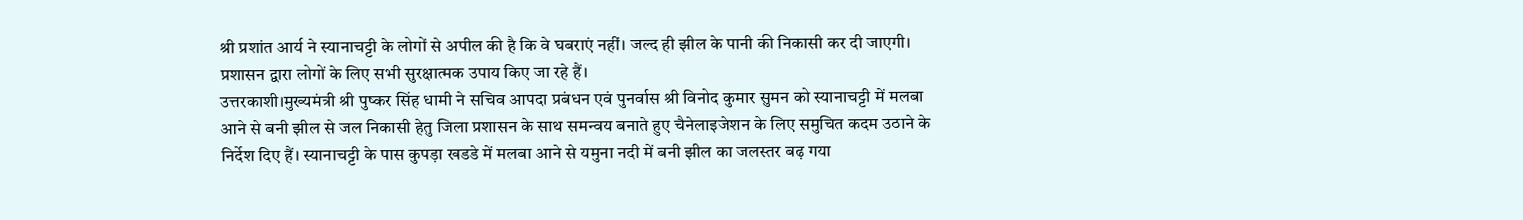श्री प्रशांत आर्य ने स्यानाचट्टी के लोगों से अपील की है कि वे घबराएं नहीं। जल्द ही झील के पानी की निकासी कर दी जाएगी। प्रशासन द्वारा लोगों के लिए सभी सुरक्षात्मक उपाय किए जा रहे हैं।
उत्तरकाशी।मुख्यमंत्री श्री पुष्कर सिंह धामी ने सचिव आपदा प्रबंधन एवं पुनर्वास श्री विनोद कुमार सुमन को स्यानाचट्टी में मलबा आने से बनी झील से जल निकासी हेतु जिला प्रशासन के साथ समन्वय बनाते हुए चैनेलाइजेशन के लिए समुचित कदम उठाने के निर्देश दिए हैं। स्यानाचट्टी के पास कुपड़ा खडडे में मलबा आने से यमुना नदी में बनी झील का जलस्तर बढ़ गया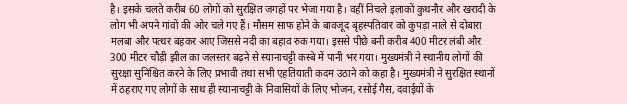है। इसके चलते करीब 60 लोगों को सुरक्षित जगहों पर भेजा गया है। वहीं निचले इलाकों कुथनौर और खरादी के लोग भी अपने गांवों की ओर चले गए हैं। मौसम साफ होने के बावजूद बृहस्पतिवार को कुपड़ा नाले से दोबारा मलबा और पत्थर बहकर आए जिससे नदी का बहाव रुक गया। इससे पीछे बनी करीब 400 मीटर लंबी और 300 मीटर चौड़ी झील का जलस्तर बढ़ने से स्यानाचट्टी कस्बे में पानी भर गया। मुख्यमंत्री ने स्थानीय लोगों की सुरक्षा सुनिश्चित करने के लिए प्रभावी तथा सभी एहतियाती कदम उठाने को कहा है। मुख्यमंत्री ने सुरक्षित स्थानों में ठहराए गए लोगों के साथ ही स्यानाचट्टी के निवासियों के लिए भोजन, रसोई गैस, दवाईयों के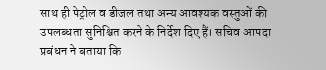साथ ही पेट्रोल व डीजल तथा अन्य आवश्यक वस्तुओं की उपलब्धता सुनिश्चित करने के निर्देश दिए हैं। सचिव आपदा प्रबंधन ने बताया कि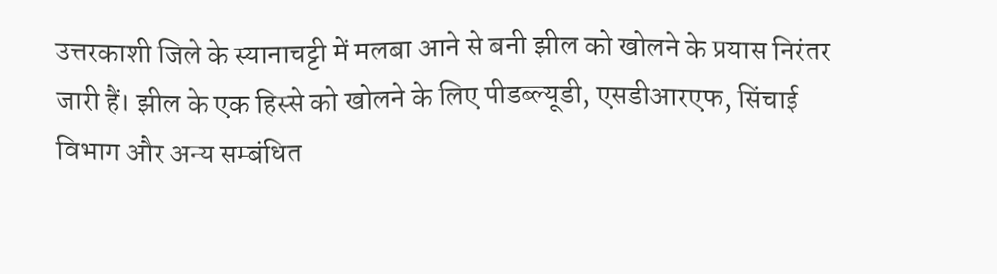उत्तरकाशी जिले के स्यानाचट्टी में मलबा आने से बनी झील को खोलने के प्रयास निरंतर जारी हैं। झील के एक हिस्से को खोलने के लिए पीडब्ल्यूडी, एसडीआरएफ, सिंचाई विभाग और अन्य सम्बंधित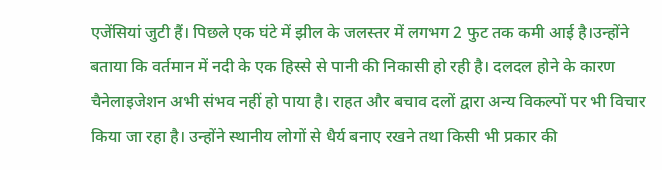एजेंसियां जुटी हैं। पिछले एक घंटे में झील के जलस्तर में लगभग 2 फुट तक कमी आई है।उन्होंने बताया कि वर्तमान में नदी के एक हिस्से से पानी की निकासी हो रही है। दलदल होने के कारण चैनेलाइजेशन अभी संभव नहीं हो पाया है। राहत और बचाव दलों द्वारा अन्य विकल्पों पर भी विचार किया जा रहा है। उन्होंने स्थानीय लोगों से धैर्य बनाए रखने तथा किसी भी प्रकार की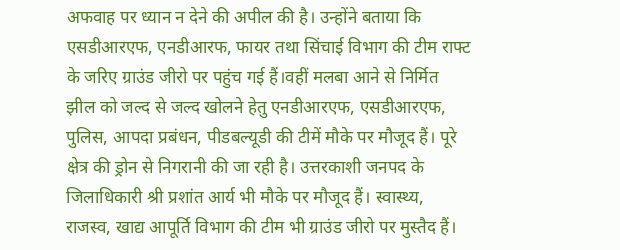अफवाह पर ध्यान न देने की अपील की है। उन्होंने बताया कि एसडीआरएफ, एनडीआरफ, फायर तथा सिंचाई विभाग की टीम राफ्ट के जरिए ग्राउंड जीरो पर पहुंच गई हैं।वहीं मलबा आने से निर्मित झील को जल्द से जल्द खोलने हेतु एनडीआरएफ, एसडीआरएफ, पुलिस, आपदा प्रबंधन, पीडबल्यूडी की टीमें मौके पर मौजूद हैं। पूरे क्षेत्र की ड्रोन से निगरानी की जा रही है। उत्तरकाशी जनपद के जिलाधिकारी श्री प्रशांत आर्य भी मौके पर मौजूद हैं। स्वास्थ्य, राजस्व, खाद्य आपूर्ति विभाग की टीम भी ग्राउंड जीरो पर मुस्तैद हैं।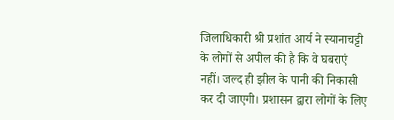जिलाधिकारी श्री प्रशांत आर्य ने स्यानाचट्टी के लोगों से अपील की है कि वे घबराएं नहीं। जल्द ही झील के पानी की निकासी कर दी जाएगी। प्रशासन द्वारा लोगों के लिए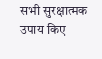सभी सुरक्षात्मक उपाय किए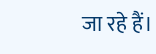जा रहे हैं।